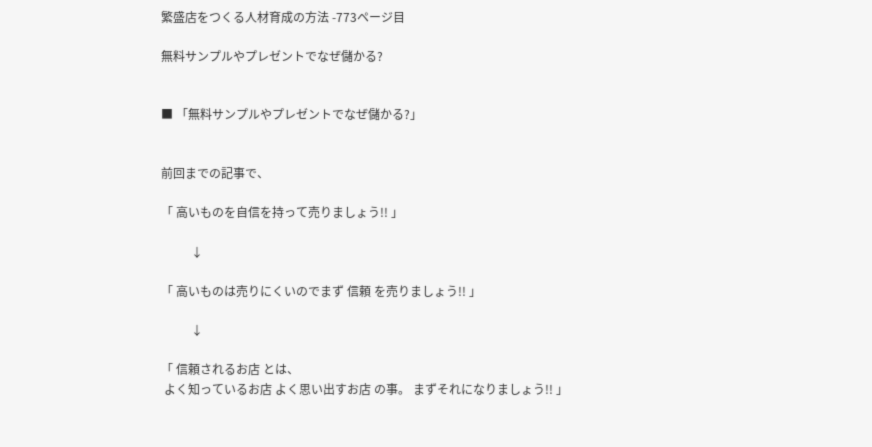繁盛店をつくる人材育成の方法 -773ページ目

無料サンプルやプレゼントでなぜ儲かる?


■ 「無料サンプルやプレゼントでなぜ儲かる?」


前回までの記事で、

「 高いものを自信を持って売りましょう!! 」

          ↓

「 高いものは売りにくいのでまず 信頼 を売りましょう!! 」

          ↓

「 信頼されるお店 とは、
 よく知っているお店 よく思い出すお店 の事。 まずそれになりましょう!! 」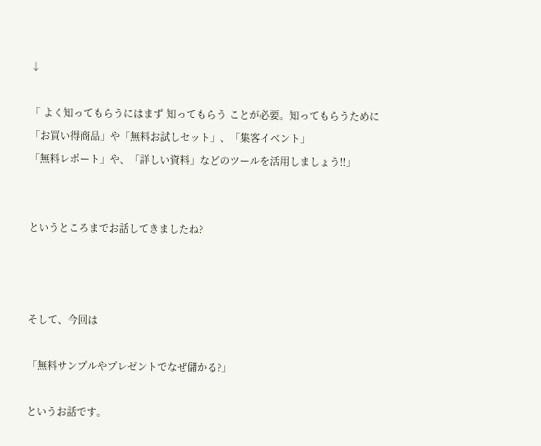↓

「 よく知ってもらうにはまず 知ってもらう ことが必要。知ってもらうために
「お買い得商品」や「無料お試しセット」、「集客イベント」
「無料レポート」や、「詳しい資料」などのツールを活用しましょう!!」


というところまでお話してきましたね?



そして、今回は

「無料サンプルやプレゼントでなぜ儲かる?」

というお話です。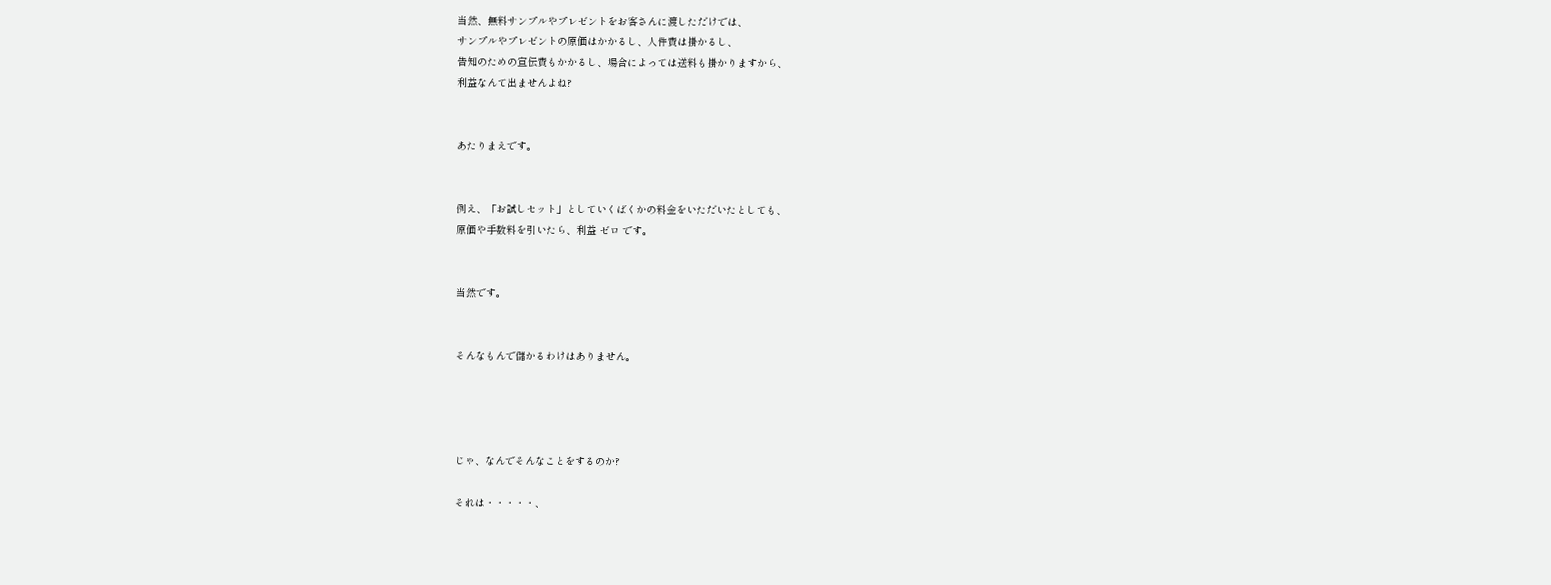当然、無料サンプルやプレゼントをお客さんに渡しただけでは、
サンプルやプレゼントの原価はかかるし、人件費は掛かるし、
告知のための宣伝費もかかるし、場合によっては送料も掛かりますから、
利益なんて出ませんよね?


あたりまえです。


例え、「お試しセット」としていくばくかの料金をいただいたとしても、
原価や手数料を引いたら、利益 ゼロ です。


当然です。


そんなもんで儲かるわけはありません。




じゃ、なんでそんなことをするのか?

それは・・・・・、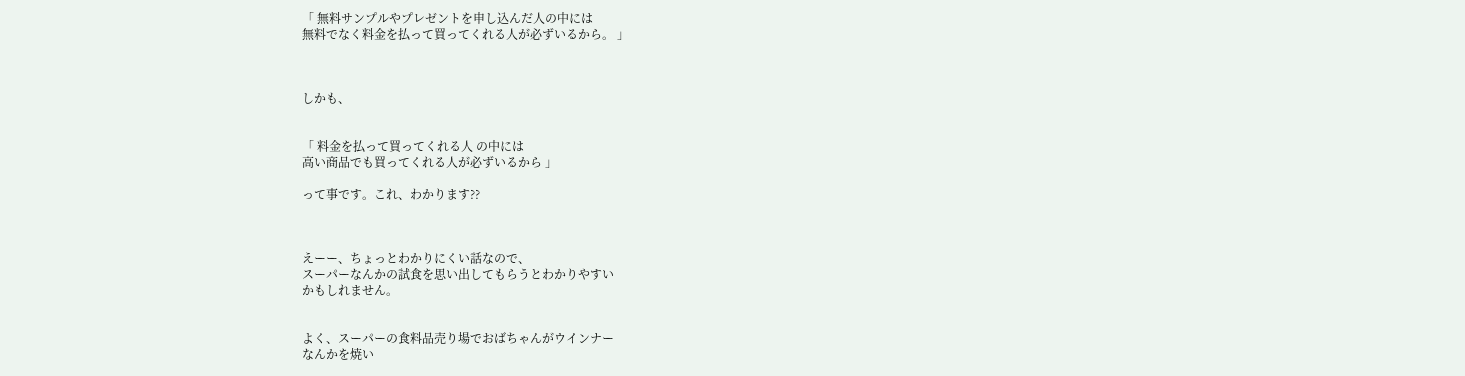「 無料サンプルやプレゼントを申し込んだ人の中には
無料でなく料金を払って買ってくれる人が必ずいるから。 」



しかも、


「 料金を払って買ってくれる人 の中には
高い商品でも買ってくれる人が必ずいるから 」

って事です。これ、わかります??



えーー、ちょっとわかりにくい話なので、
スーパーなんかの試食を思い出してもらうとわかりやすい
かもしれません。


よく、スーパーの食料品売り場でおばちゃんがウインナー
なんかを焼い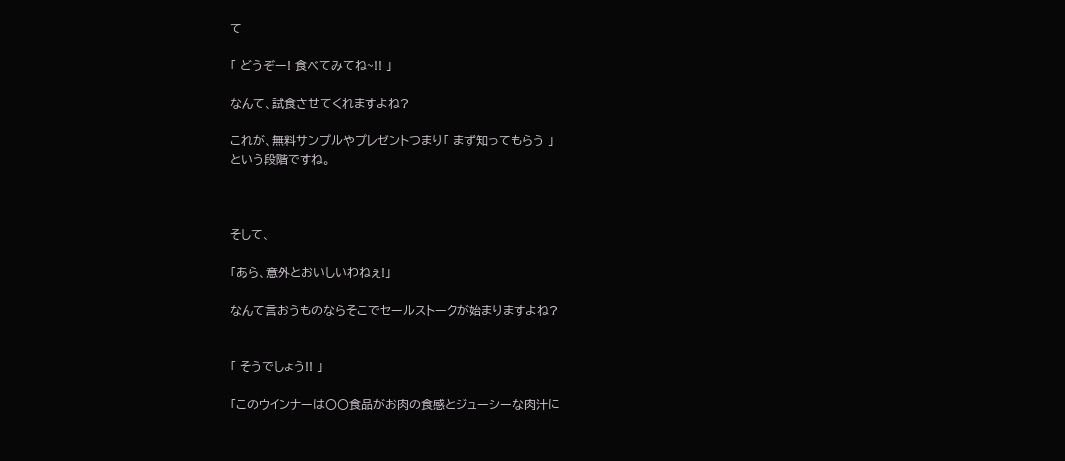て

「 どうぞー! 食べてみてね~!! 」

なんて、試食させてくれますよね?

これが、無料サンプルやプレゼントつまり「 まず知ってもらう 」
という段階ですね。



そして、

「あら、意外とおいしいわねぇ!」

なんて言おうものならそこでセールストークが始まりますよね?


「 そうでしょう!! 」

「このウインナーは〇〇食品がお肉の食感とジューシーな肉汁に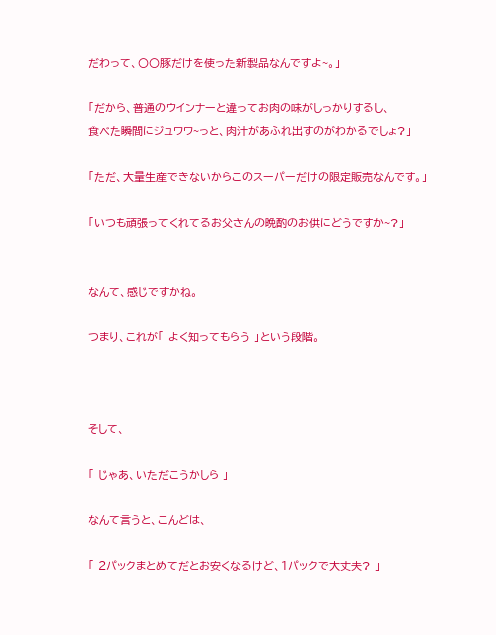だわって、〇〇豚だけを使った新製品なんですよ~。」

「だから、普通のウインナーと違ってお肉の味がしっかりするし、
食べた瞬間にジュワワ~っと、肉汁があふれ出すのがわかるでしょ?」

「ただ、大量生産できないからこのスーパーだけの限定販売なんです。」

「いつも頑張ってくれてるお父さんの晩酌のお供にどうですか~?」


なんて、感じですかね。

つまり、これが「 よく知ってもらう 」という段階。



そして、

「 じゃあ、いただこうかしら 」

なんて言うと、こんどは、

「 2パックまとめてだとお安くなるけど、1パックで大丈夫? 」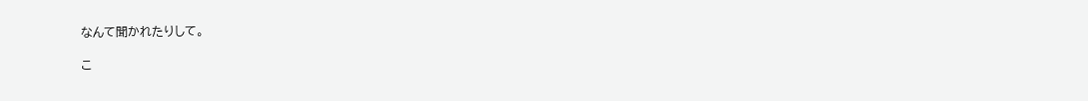なんて聞かれたりして。

こ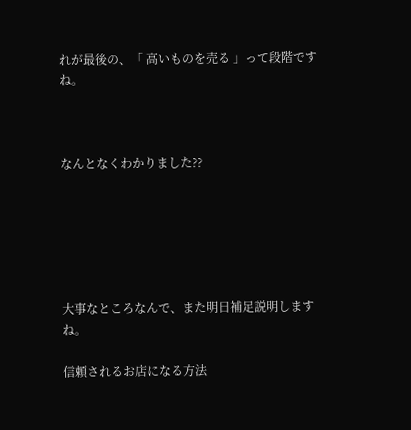れが最後の、「 高いものを売る 」って段階ですね。



なんとなくわかりました??






大事なところなんで、また明日補足説明しますね。

信頼されるお店になる方法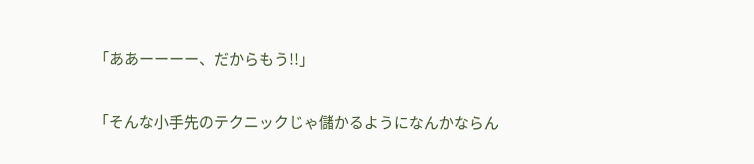「ああーーーー、だからもう!!」

「そんな小手先のテクニックじゃ儲かるようになんかならん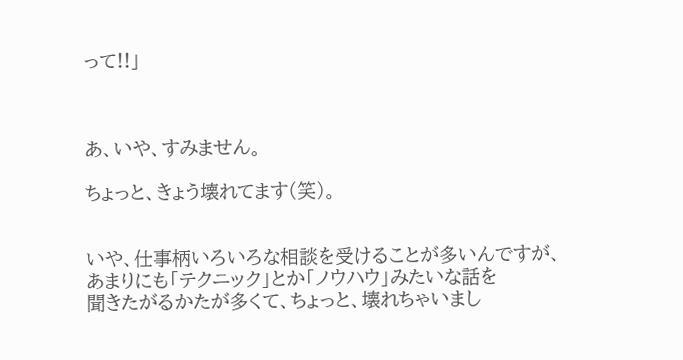って!!」



あ、いや、すみません。

ちょっと、きょう壊れてます(笑)。


いや、仕事柄いろいろな相談を受けることが多いんですが、
あまりにも「テクニック」とか「ノウハウ」みたいな話を
聞きたがるかたが多くて、ちょっと、壊れちゃいまし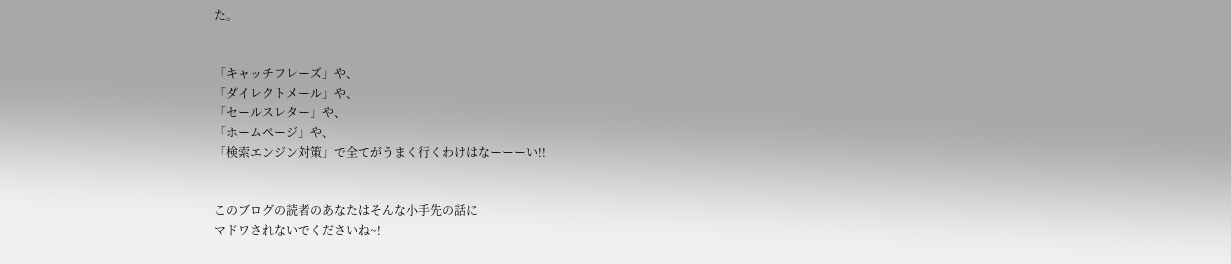た。


「キャッチフレーズ」や、
「ダイレクトメール」や、
「セールスレター」や、
「ホームページ」や、
「検索エンジン対策」で全てがうまく行くわけはなーーーい!!


このブログの読者のあなたはそんな小手先の話に
マドワされないでくださいね~!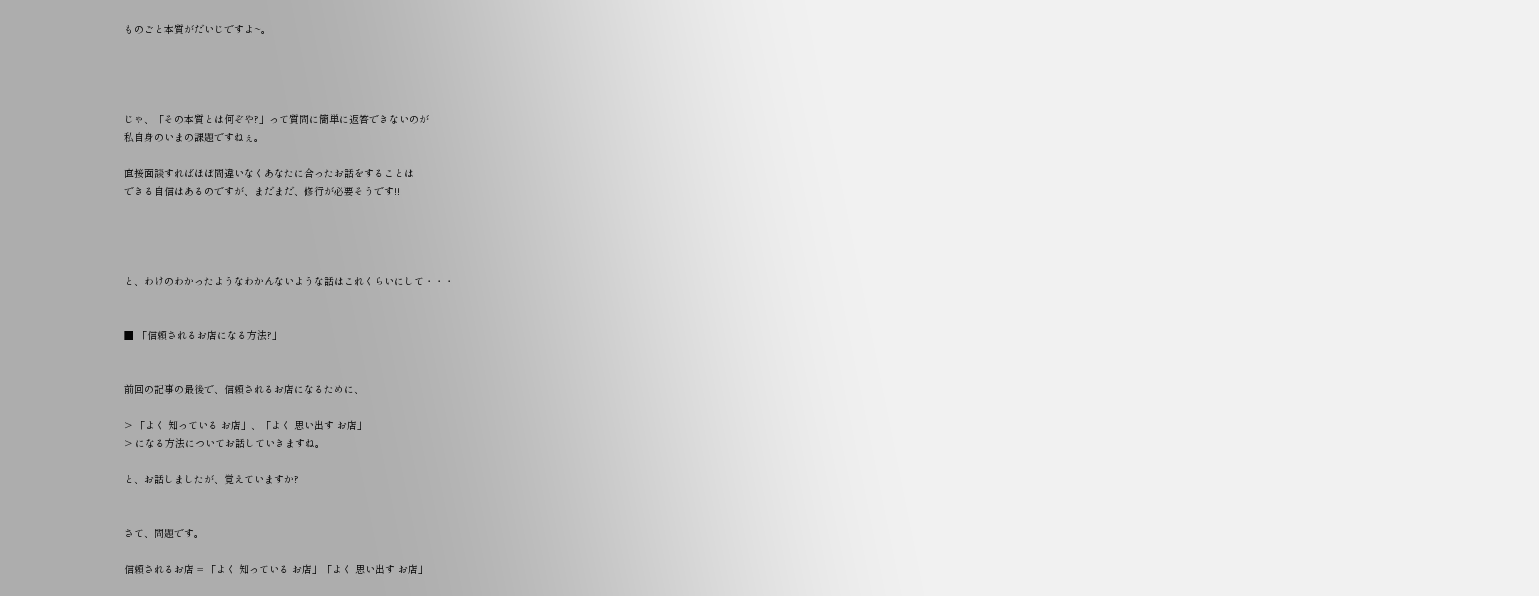ものごと本質がだいじですよ~。




じゃ、「その本質とは何ぞや?」って質問に簡単に返答できないのが
私自身のいまの課題ですねぇ。

直接面談すればほぼ間違いなくあなたに合ったお話をすることは
できる自信はあるのですが、まだまだ、修行が必要そうです!!




と、わけのわかったようなわかんないような話はこれくらいにして・・・


■ 「信頼されるお店になる方法?」


前回の記事の最後で、信頼されるお店になるために、

> 「よく 知っている お店」、「よく 思い出す お店」
> になる方法についてお話していきますね。

と、お話しましたが、覚えていますか?


さて、問題です。

信頼されるお店 = 「よく 知っている お店」「よく 思い出す お店」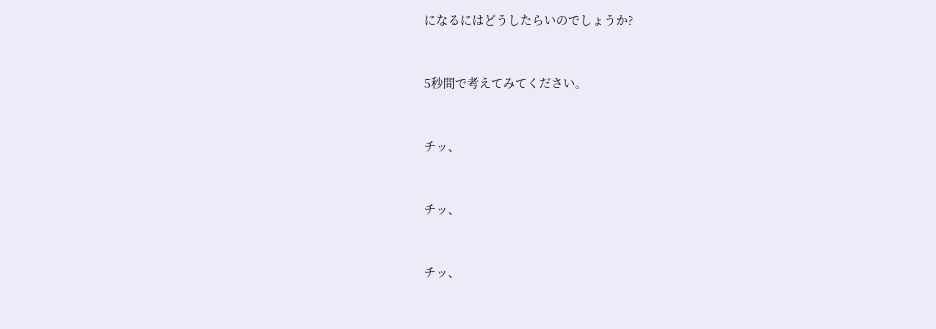になるにはどうしたらいのでしょうか?


5秒間で考えてみてください。


チッ、


チッ、


チッ、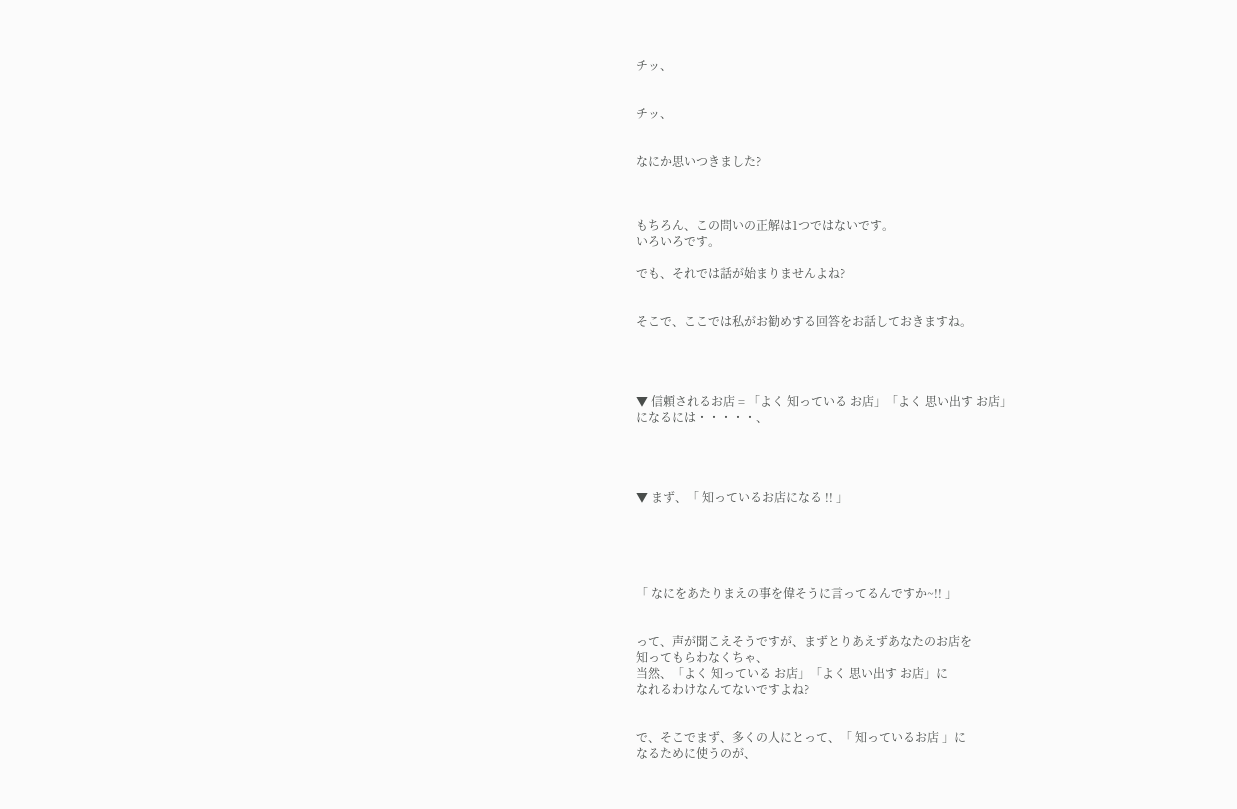チッ、


チッ、


なにか思いつきました?



もちろん、この問いの正解は1つではないです。
いろいろです。

でも、それでは話が始まりませんよね?


そこで、ここでは私がお勧めする回答をお話しておきますね。




▼ 信頼されるお店 = 「よく 知っている お店」「よく 思い出す お店」
になるには・・・・・、




▼ まず、「 知っているお店になる !! 」





「 なにをあたりまえの事を偉そうに言ってるんですか~!! 」


って、声が聞こえそうですが、まずとりあえずあなたのお店を
知ってもらわなくちゃ、
当然、「よく 知っている お店」「よく 思い出す お店」に
なれるわけなんてないですよね?


で、そこでまず、多くの人にとって、「 知っているお店 」に
なるために使うのが、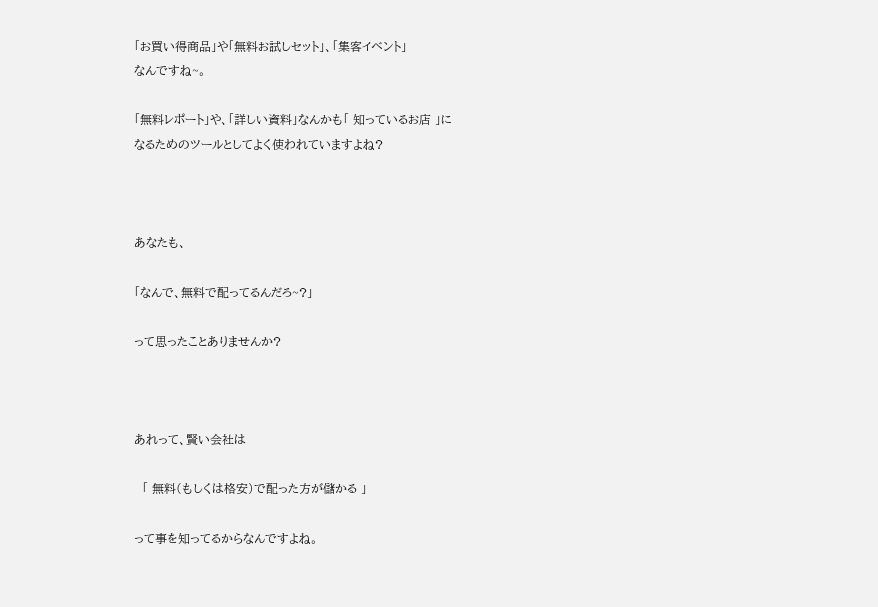「お買い得商品」や「無料お試しセット」、「集客イベント」
なんですね~。

「無料レポート」や、「詳しい資料」なんかも「 知っているお店 」に
なるためのツールとしてよく使われていますよね?



あなたも、

「なんで、無料で配ってるんだろ~?」

って思ったことありませんか?



あれって、賢い会社は

  「 無料(もしくは格安)で配った方が儲かる 」

って事を知ってるからなんですよね。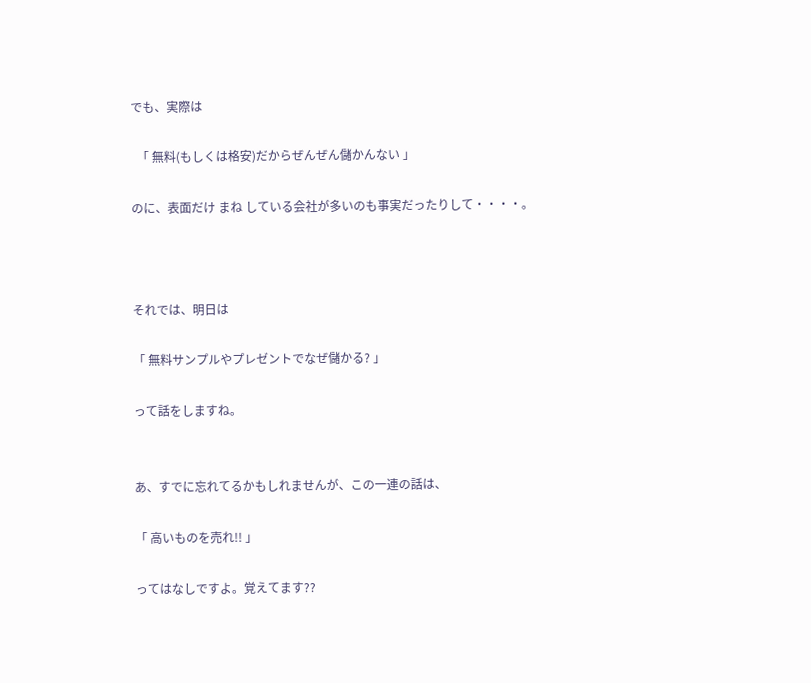でも、実際は

  「 無料(もしくは格安)だからぜんぜん儲かんない 」

のに、表面だけ まね している会社が多いのも事実だったりして・・・・。



それでは、明日は

「 無料サンプルやプレゼントでなぜ儲かる? 」

って話をしますね。


あ、すでに忘れてるかもしれませんが、この一連の話は、

「 高いものを売れ!! 」

ってはなしですよ。覚えてます??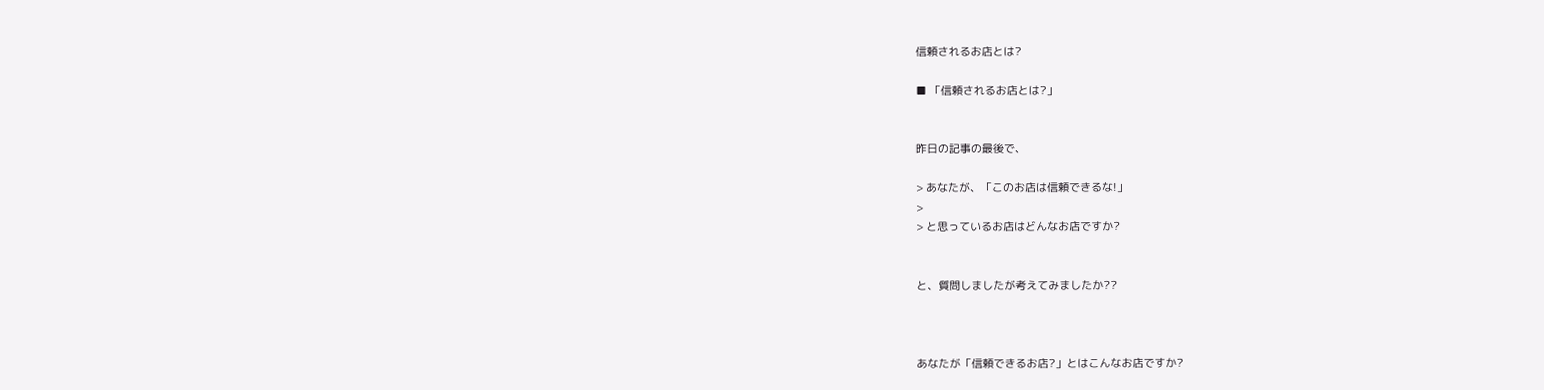信頼されるお店とは?

■ 「信頼されるお店とは?」


昨日の記事の最後で、

> あなたが、「このお店は信頼できるな!」
>
> と思っているお店はどんなお店ですか?


と、質問しましたが考えてみましたか??



あなたが「信頼できるお店?」とはこんなお店ですか?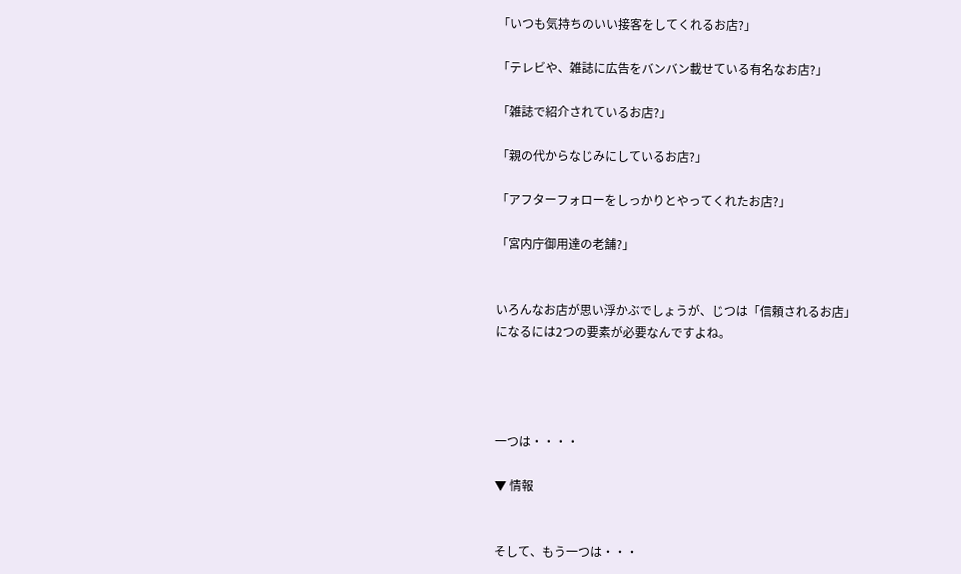「いつも気持ちのいい接客をしてくれるお店?」

「テレビや、雑誌に広告をバンバン載せている有名なお店?」

「雑誌で紹介されているお店?」

「親の代からなじみにしているお店?」

「アフターフォローをしっかりとやってくれたお店?」

「宮内庁御用達の老舗?」


いろんなお店が思い浮かぶでしょうが、じつは「信頼されるお店」
になるには2つの要素が必要なんですよね。




一つは・・・・

▼ 情報


そして、もう一つは・・・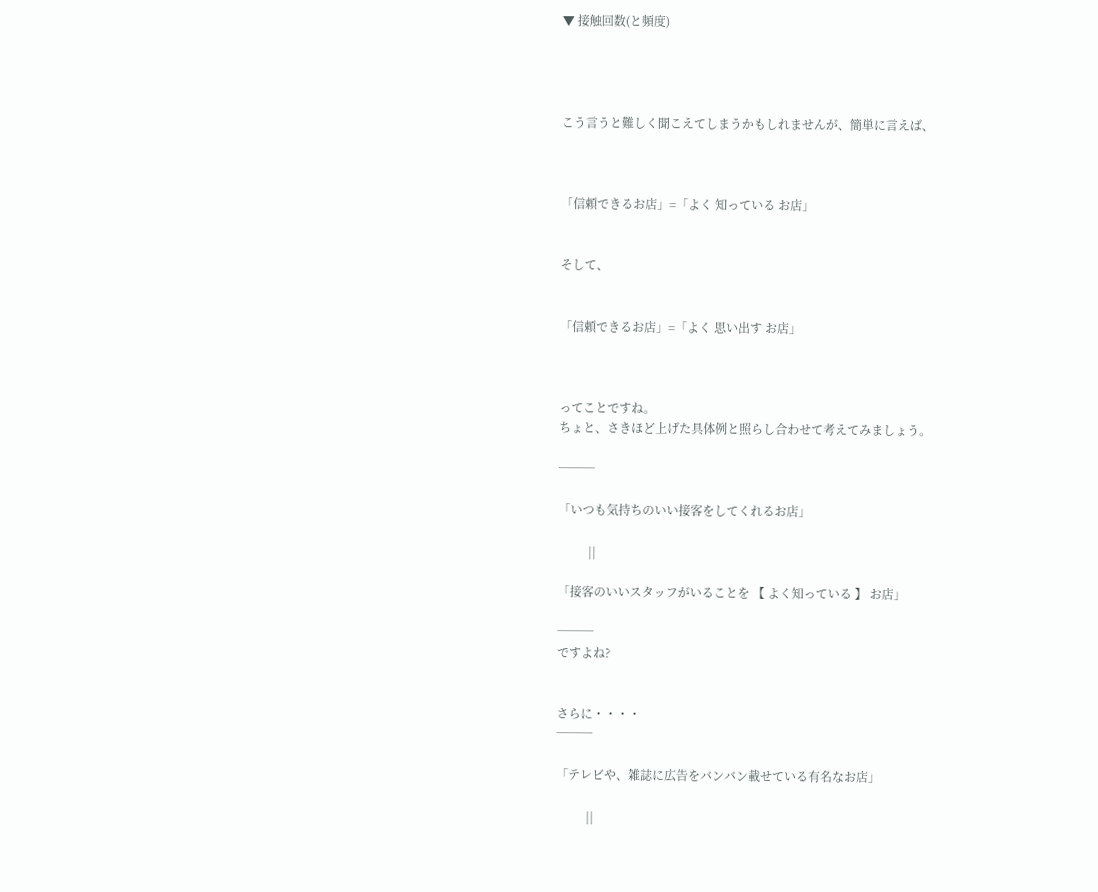▼ 接触回数(と頻度)




こう言うと難しく聞こえてしまうかもしれませんが、簡単に言えば、



「信頼できるお店」=「よく 知っている お店」


そして、


「信頼できるお店」=「よく 思い出す お店」



ってことですね。
ちょと、さきほど上げた具体例と照らし合わせて考えてみましょう。

───

「いつも気持ちのいい接客をしてくれるお店」

          ||

「接客のいいスタッフがいることを 【 よく知っている 】 お店」

───
ですよね?


さらに・・・・
───

「テレビや、雑誌に広告をバンバン載せている有名なお店」

          ||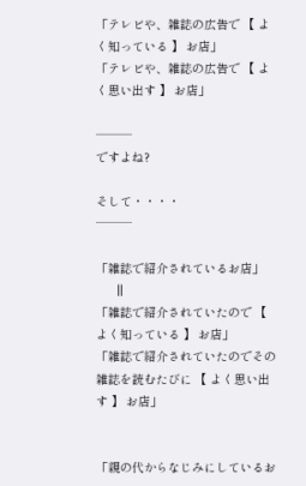「テレビや、雑誌の広告で 【 よく知っている 】 お店」
「テレビや、雑誌の広告で 【 よく思い出す 】 お店」

───
ですよね?

そして・・・・
───

「雑誌で紹介されているお店」
       ||
「雑誌で紹介されていたので 【 よく知っている 】 お店」
「雑誌で紹介されていたのでその雑誌を読むたびに 【 よく思い出す 】 お店」


「親の代からなじみにしているお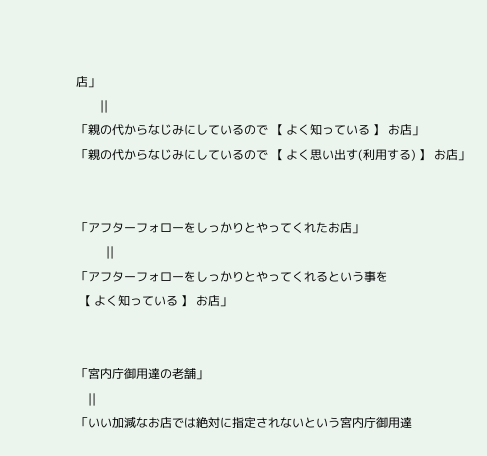店」
        ||
「親の代からなじみにしているので 【 よく知っている 】 お店」
「親の代からなじみにしているので 【 よく思い出す(利用する) 】 お店」


「アフターフォローをしっかりとやってくれたお店」
          ||
「アフターフォローをしっかりとやってくれるという事を
 【 よく知っている 】 お店」


「宮内庁御用達の老舗」
    ||
「いい加減なお店では絶対に指定されないという宮内庁御用達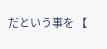だという事を 【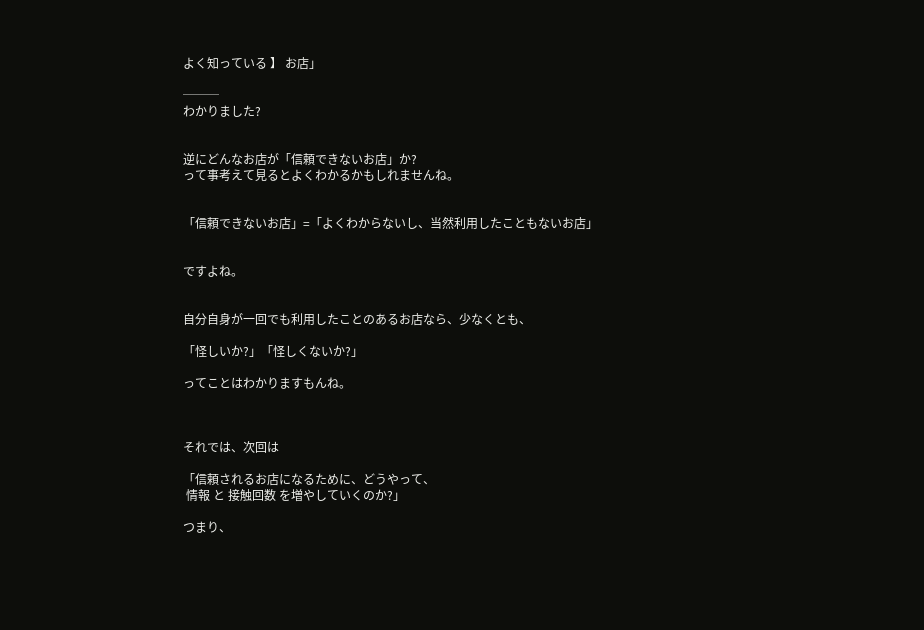よく知っている 】 お店」

───
わかりました?


逆にどんなお店が「信頼できないお店」か?
って事考えて見るとよくわかるかもしれませんね。


「信頼できないお店」=「よくわからないし、当然利用したこともないお店」


ですよね。


自分自身が一回でも利用したことのあるお店なら、少なくとも、

「怪しいか?」「怪しくないか?」

ってことはわかりますもんね。



それでは、次回は

「信頼されるお店になるために、どうやって、
 情報 と 接触回数 を増やしていくのか?」

つまり、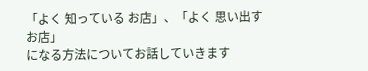「よく 知っている お店」、「よく 思い出す お店」
になる方法についてお話していきます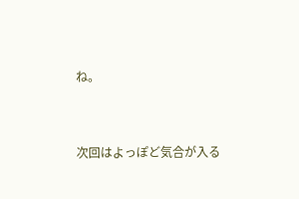ね。


次回はよっぽど気合が入る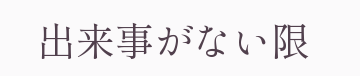出来事がない限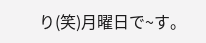り(笑)月曜日で~す。